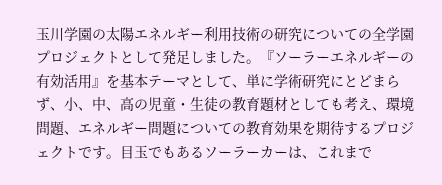玉川学園の太陽エネルギー利用技術の研究についての全学園プロジェクトとして発足しました。『ソーラーエネルギーの有効活用』を基本テーマとして、単に学術研究にとどまらず、小、中、高の児童・生徒の教育題材としても考え、環境問題、エネルギー問題についての教育効果を期待するプロジェクトです。目玉でもあるソーラーカーは、これまで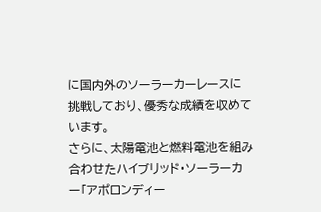に国内外のソーラーカーレースに挑戦しており、優秀な成績を収めています。
さらに、太陽電池と燃料電池を組み合わせたハイブリッド・ソーラーカー「アポロンディー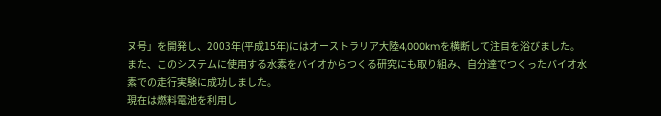ヌ号」を開発し、2003年(平成15年)にはオーストラリア大陸4,000kmを横断して注目を浴びました。
また、このシステムに使用する水素をバイオからつくる研究にも取り組み、自分達でつくったバイオ水素での走行実験に成功しました。
現在は燃料電池を利用し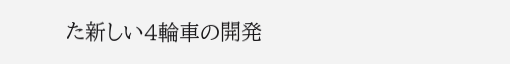た新しい4輪車の開発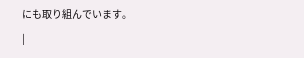にも取り組んでいます。
|